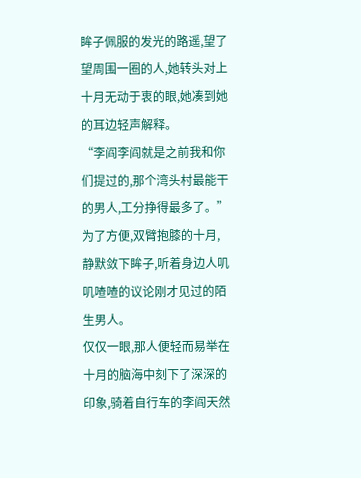眸子佩服的发光的路遥,望了望周围一圈的人,她转头对上十月无动于衷的眼,她凑到她的耳边轻声解释。
“李阎李阎就是之前我和你们提过的,那个湾头村最能干的男人,工分挣得最多了。”
为了方便,双臂抱膝的十月,静默敛下眸子,听着身边人叽叽喳喳的议论刚才见过的陌生男人。
仅仅一眼,那人便轻而易举在十月的脑海中刻下了深深的印象,骑着自行车的李阎天然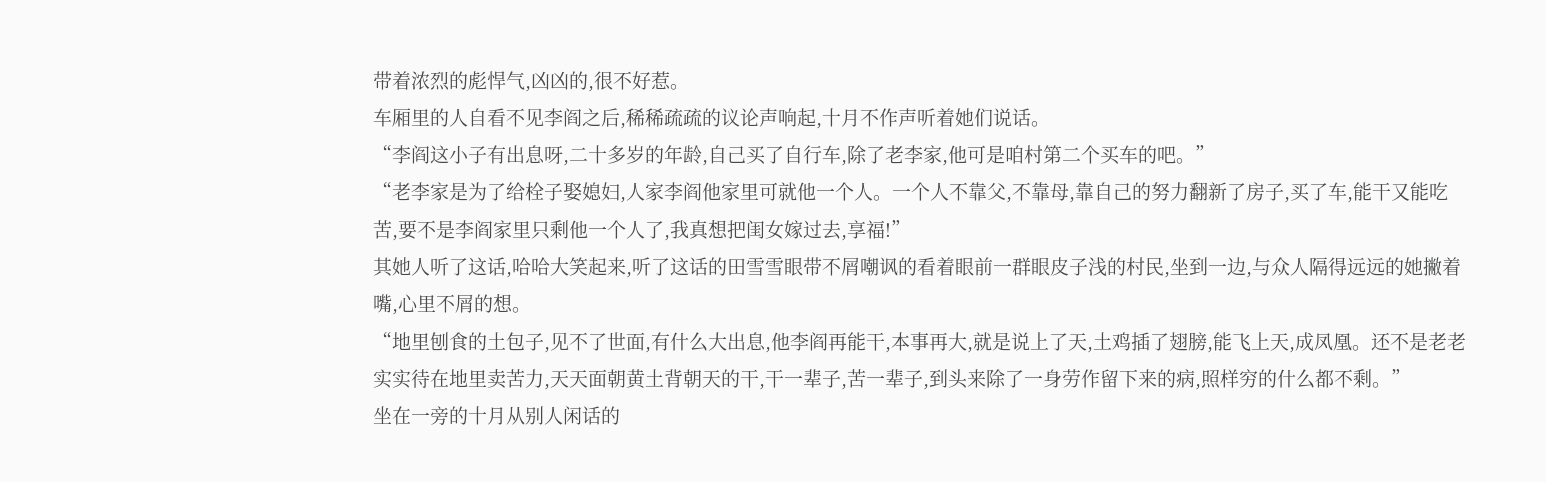带着浓烈的彪悍气,凶凶的,很不好惹。
车厢里的人自看不见李阎之后,稀稀疏疏的议论声响起,十月不作声听着她们说话。
“李阎这小子有出息呀,二十多岁的年龄,自己买了自行车,除了老李家,他可是咱村第二个买车的吧。”
“老李家是为了给栓子娶媳妇,人家李阎他家里可就他一个人。一个人不靠父,不靠母,靠自己的努力翻新了房子,买了车,能干又能吃苦,要不是李阎家里只剩他一个人了,我真想把闺女嫁过去,享福!”
其她人听了这话,哈哈大笑起来,听了这话的田雪雪眼带不屑嘲讽的看着眼前一群眼皮子浅的村民,坐到一边,与众人隔得远远的她撇着嘴,心里不屑的想。
“地里刨食的土包子,见不了世面,有什么大出息,他李阎再能干,本事再大,就是说上了天,土鸡插了翅膀,能飞上天,成凤凰。还不是老老实实待在地里卖苦力,天天面朝黄土背朝天的干,干一辈子,苦一辈子,到头来除了一身劳作留下来的病,照样穷的什么都不剩。”
坐在一旁的十月从别人闲话的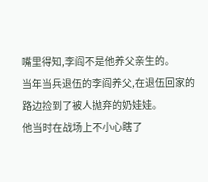嘴里得知,李阎不是他养父亲生的。
当年当兵退伍的李阎养父,在退伍回家的路边捡到了被人抛弃的奶娃娃。
他当时在战场上不小心瞎了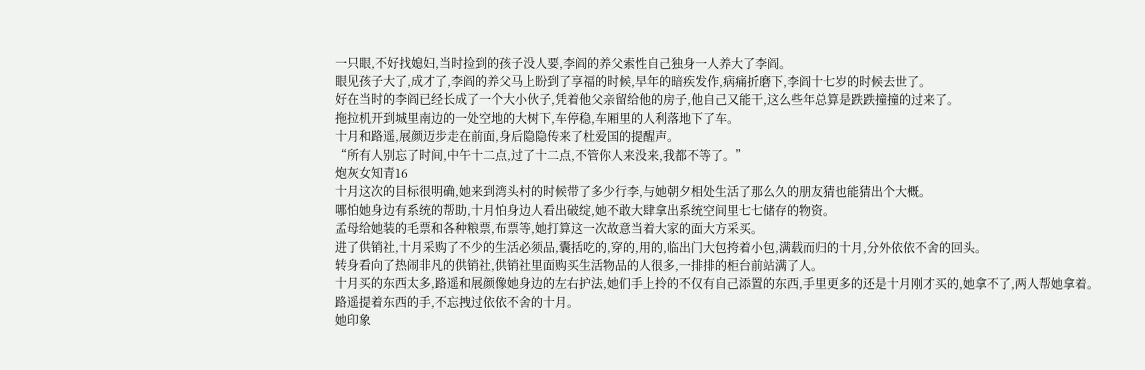一只眼,不好找媳妇,当时捡到的孩子没人要,李阎的养父索性自己独身一人养大了李阎。
眼见孩子大了,成才了,李阎的养父马上盼到了享福的时候,早年的暗疾发作,病痛折磨下,李阎十七岁的时候去世了。
好在当时的李阎已经长成了一个大小伙子,凭着他父亲留给他的房子,他自己又能干,这么些年总算是跌跌撞撞的过来了。
拖拉机开到城里南边的一处空地的大树下,车停稳,车厢里的人利落地下了车。
十月和路遥,展颜迈步走在前面,身后隐隐传来了杜爱国的提醒声。
“所有人别忘了时间,中午十二点,过了十二点,不管你人来没来,我都不等了。”
炮灰女知青16
十月这次的目标很明确,她来到湾头村的时候带了多少行李,与她朝夕相处生活了那么久的朋友猜也能猜出个大概。
哪怕她身边有系统的帮助,十月怕身边人看出破绽,她不敢大肆拿出系统空间里七七储存的物资。
孟母给她装的毛票和各种粮票,布票等,她打算这一次故意当着大家的面大方采买。
进了供销社,十月采购了不少的生活必须品,囊括吃的,穿的,用的,临出门大包挎着小包,满载而归的十月,分外依依不舍的回头。
转身看向了热闹非凡的供销社,供销社里面购买生活物品的人很多,一排排的柜台前站满了人。
十月买的东西太多,路遥和展颜像她身边的左右护法,她们手上拎的不仅有自己添置的东西,手里更多的还是十月刚才买的,她拿不了,两人帮她拿着。
路遥提着东西的手,不忘拽过依依不舍的十月。
她印象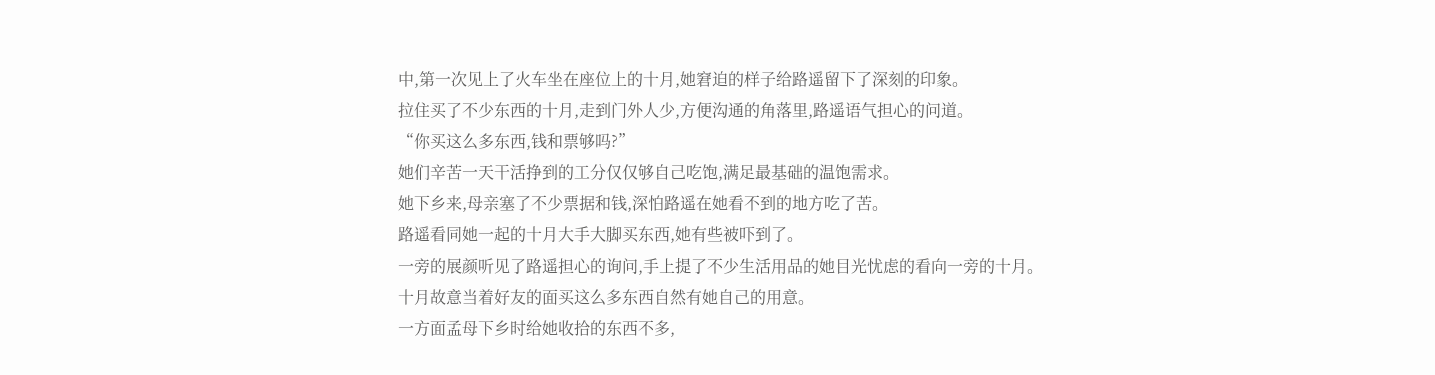中,第一次见上了火车坐在座位上的十月,她窘迫的样子给路遥留下了深刻的印象。
拉住买了不少东西的十月,走到门外人少,方便沟通的角落里,路遥语气担心的问道。
“你买这么多东西,钱和票够吗?”
她们辛苦一天干活挣到的工分仅仅够自己吃饱,满足最基础的温饱需求。
她下乡来,母亲塞了不少票据和钱,深怕路遥在她看不到的地方吃了苦。
路遥看同她一起的十月大手大脚买东西,她有些被吓到了。
一旁的展颜听见了路遥担心的询问,手上提了不少生活用品的她目光忧虑的看向一旁的十月。
十月故意当着好友的面买这么多东西自然有她自己的用意。
一方面孟母下乡时给她收拾的东西不多,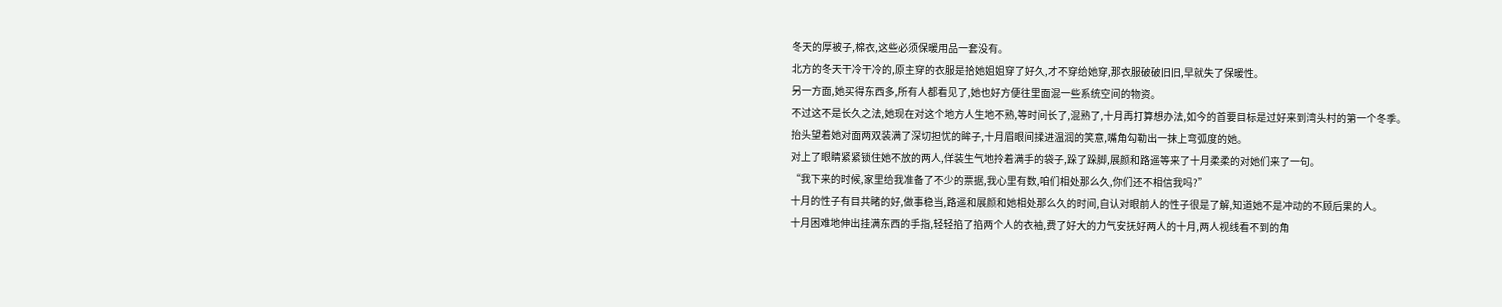冬天的厚被子,棉衣,这些必须保暖用品一套没有。
北方的冬天干冷干冷的,原主穿的衣服是拾她姐姐穿了好久,才不穿给她穿,那衣服破破旧旧,早就失了保暖性。
另一方面,她买得东西多,所有人都看见了,她也好方便往里面混一些系统空间的物资。
不过这不是长久之法,她现在对这个地方人生地不熟,等时间长了,混熟了,十月再打算想办法,如今的首要目标是过好来到湾头村的第一个冬季。
抬头望着她对面两双装满了深切担忧的眸子,十月眉眼间揉进温润的笑意,嘴角勾勒出一抹上弯弧度的她。
对上了眼睛紧紧锁住她不放的两人,佯装生气地拎着满手的袋子,跺了跺脚,展颜和路遥等来了十月柔柔的对她们来了一句。
“我下来的时候,家里给我准备了不少的票据,我心里有数,咱们相处那么久,你们还不相信我吗?”
十月的性子有目共睹的好,做事稳当,路遥和展颜和她相处那么久的时间,自认对眼前人的性子很是了解,知道她不是冲动的不顾后果的人。
十月困难地伸出挂满东西的手指,轻轻掐了掐两个人的衣袖,费了好大的力气安抚好两人的十月,两人视线看不到的角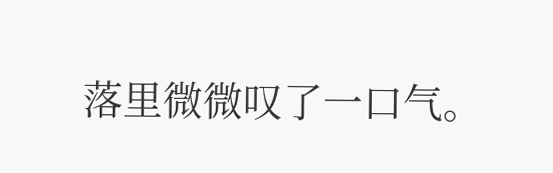落里微微叹了一口气。